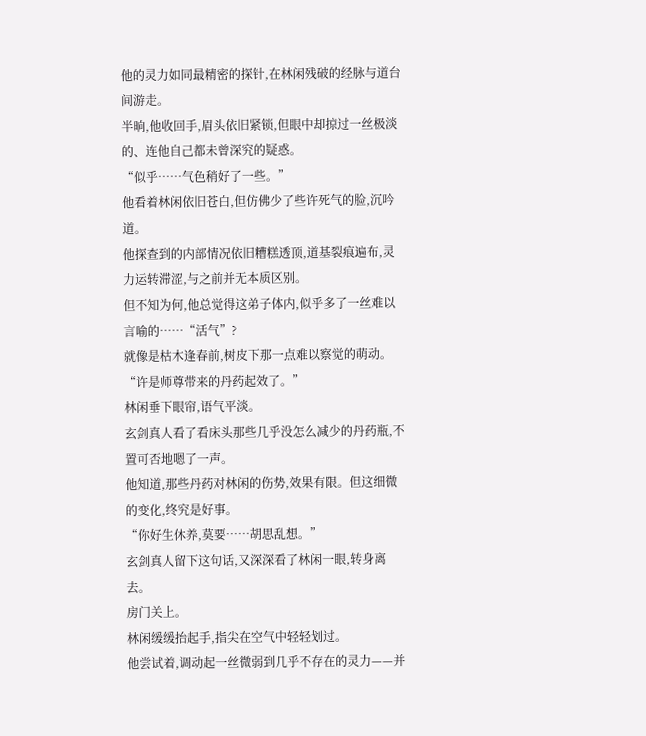他的灵力如同最精密的探针,在林闲残破的经脉与道台间游走。
半晌,他收回手,眉头依旧紧锁,但眼中却掠过一丝极淡的、连他自己都未曾深究的疑惑。
“似乎……气色稍好了一些。”
他看着林闲依旧苍白,但仿佛少了些许死气的脸,沉吟道。
他探查到的内部情况依旧糟糕透顶,道基裂痕遍布,灵力运转滞涩,与之前并无本质区别。
但不知为何,他总觉得这弟子体内,似乎多了一丝难以言喻的……“活气”?
就像是枯木逢春前,树皮下那一点难以察觉的萌动。
“许是师尊带来的丹药起效了。”
林闲垂下眼帘,语气平淡。
玄剑真人看了看床头那些几乎没怎么减少的丹药瓶,不置可否地嗯了一声。
他知道,那些丹药对林闲的伤势,效果有限。但这细微的变化,终究是好事。
“你好生休养,莫要……胡思乱想。”
玄剑真人留下这句话,又深深看了林闲一眼,转身离去。
房门关上。
林闲缓缓抬起手,指尖在空气中轻轻划过。
他尝试着,调动起一丝微弱到几乎不存在的灵力——并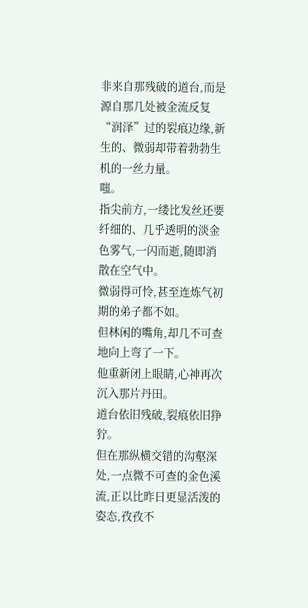非来自那残破的道台,而是源自那几处被金流反复“润泽”过的裂痕边缘,新生的、微弱却带着勃勃生机的一丝力量。
嗤。
指尖前方,一缕比发丝还要纤细的、几乎透明的淡金色雾气,一闪而逝,随即消散在空气中。
微弱得可怜,甚至连炼气初期的弟子都不如。
但林闲的嘴角,却几不可查地向上弯了一下。
他重新闭上眼睛,心神再次沉入那片丹田。
道台依旧残破,裂痕依旧狰狞。
但在那纵横交错的沟壑深处,一点微不可查的金色溪流,正以比昨日更显活泼的姿态,孜孜不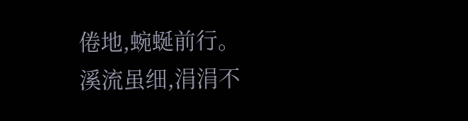倦地,蜿蜒前行。
溪流虽细,涓涓不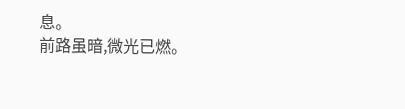息。
前路虽暗,微光已燃。